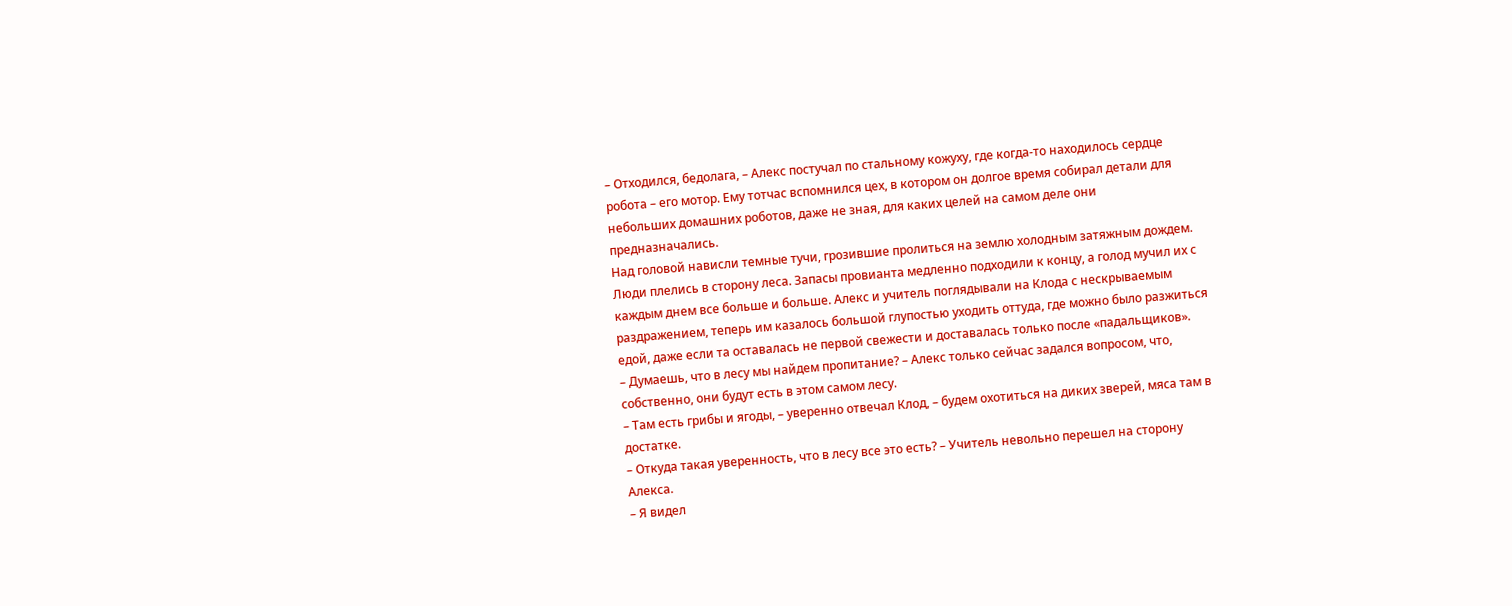– Отходился, бедолага, – Алекс постучал по стальному кожуху, где когда-то находилось сердце робота – его мотор. Ему тотчас вспомнился цех, в котором он долгое время собирал детали для небольших домашних роботов, даже не зная, для каких целей на самом деле они предназначались.
Над головой нависли темные тучи, грозившие пролиться на землю холодным затяжным дождем. Люди плелись в сторону леса. Запасы провианта медленно подходили к концу, а голод мучил их с каждым днем все больше и больше. Алекс и учитель поглядывали на Клода с нескрываемым раздражением, теперь им казалось большой глупостью уходить оттуда, где можно было разжиться едой, даже если та оставалась не первой свежести и доставалась только после «падальщиков».
– Думаешь, что в лесу мы найдем пропитание? – Алекс только сейчас задался вопросом, что, собственно, они будут есть в этом самом лесу.
– Там есть грибы и ягоды, – уверенно отвечал Клод, – будем охотиться на диких зверей, мяса там в достатке.
– Откуда такая уверенность, что в лесу все это есть? – Учитель невольно перешел на сторону Алекса.
– Я видел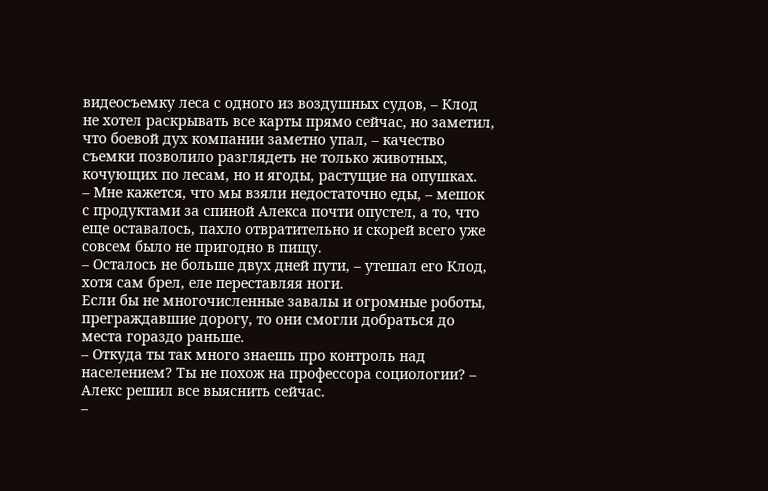видеосъемку леса с одного из воздушных судов, – Клод не хотел раскрывать все карты прямо сейчас, но заметил, что боевой дух компании заметно упал, – качество съемки позволило разглядеть не только животных, кочующих по лесам, но и ягоды, растущие на опушках.
– Мне кажется, что мы взяли недостаточно еды, – мешок с продуктами за спиной Алекса почти опустел, а то, что еще оставалось, пахло отвратительно и скорей всего уже совсем было не пригодно в пищу.
– Осталось не больше двух дней пути, – утешал его Клод, хотя сам брел, еле переставляя ноги.
Если бы не многочисленные завалы и огромные роботы, преграждавшие дорогу, то они смогли добраться до места гораздо раньше.
– Откуда ты так много знаешь про контроль над населением? Ты не похож на профессора социологии? – Алекс решил все выяснить сейчас.
–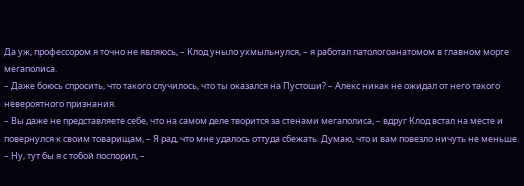Да уж, профессором я точно не являюсь, – Клод уныло ухмыльнулся, – я работал патологоанатомом в главном морге мегаполиса.
– Даже боюсь спросить, что такого случилось, что ты оказался на Пустоши? – Алекс никак не ожидал от него такого невероятного признания.
– Вы даже не представляете себе, что на самом деле творится за стенами мегаполиса, – вдруг Клод встал на месте и повернулся к своим товарищам, – Я рад, что мне удалось оттуда сбежать. Думаю, что и вам повезло ничуть не меньше.
– Ну, тут бы я с тобой поспорил, –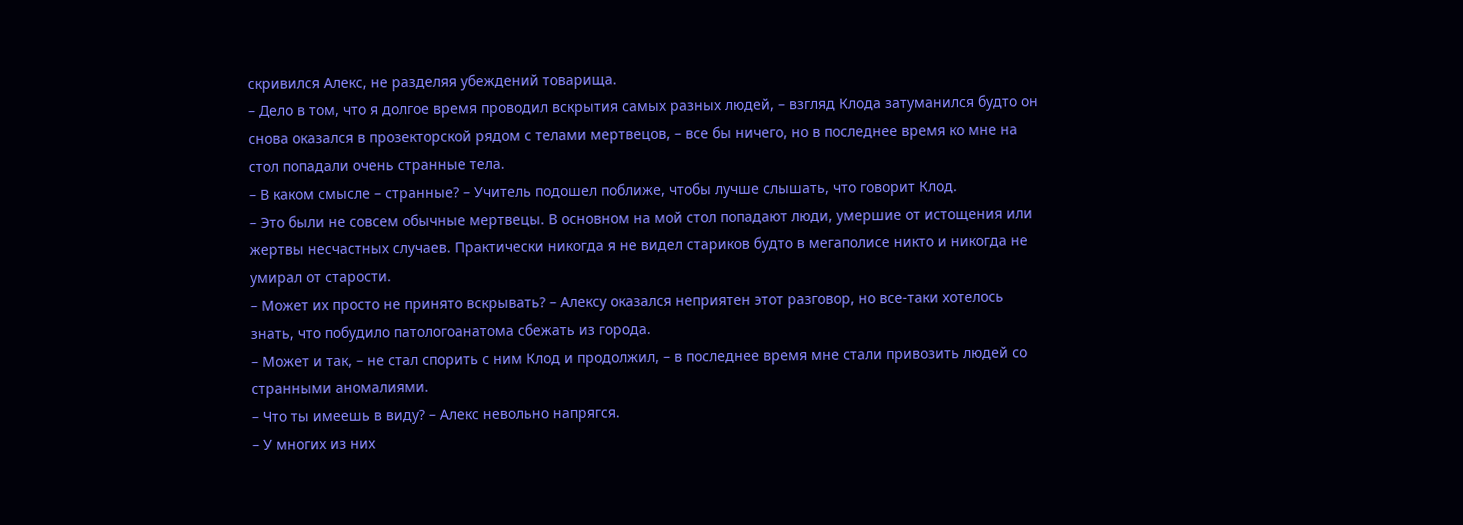скривился Алекс, не разделяя убеждений товарища.
– Дело в том, что я долгое время проводил вскрытия самых разных людей, – взгляд Клода затуманился будто он снова оказался в прозекторской рядом с телами мертвецов, – все бы ничего, но в последнее время ко мне на стол попадали очень странные тела.
– В каком смысле – странные? – Учитель подошел поближе, чтобы лучше слышать, что говорит Клод.
– Это были не совсем обычные мертвецы. В основном на мой стол попадают люди, умершие от истощения или жертвы несчастных случаев. Практически никогда я не видел стариков будто в мегаполисе никто и никогда не умирал от старости.
– Может их просто не принято вскрывать? – Алексу оказался неприятен этот разговор, но все-таки хотелось знать, что побудило патологоанатома сбежать из города.
– Может и так, – не стал спорить с ним Клод и продолжил, – в последнее время мне стали привозить людей со странными аномалиями.
– Что ты имеешь в виду? – Алекс невольно напрягся.
– У многих из них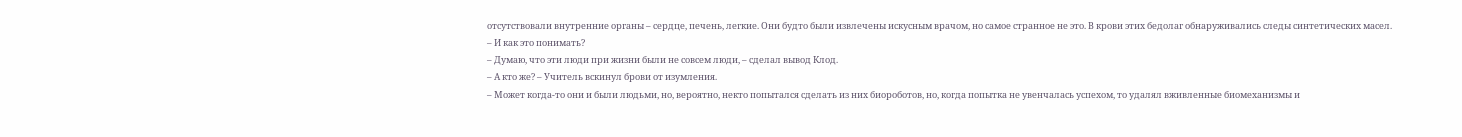отсутствовали внутренние органы – сердце, печень, легкие. Они будто были извлечены искусным врачом, но самое странное не это. В крови этих бедолаг обнаруживались следы синтетических масел.
– И как это понимать?
– Думаю, что эти люди при жизни были не совсем люди, – сделал вывод Клод.
– А кто же? – Учитель вскинул брови от изумления.
– Может когда-то они и были людьми, но, вероятно, некто попытался сделать из них биороботов, но, когда попытка не увенчалась успехом, то удалял вживленные биомеханизмы и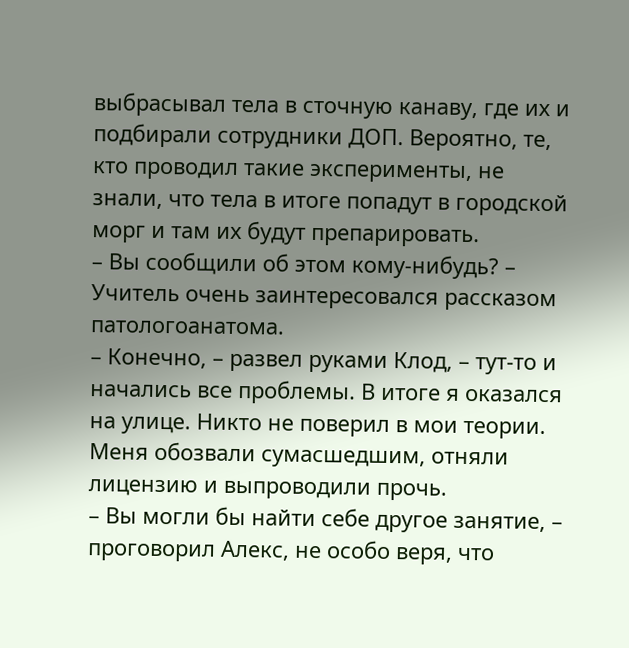выбрасывал тела в сточную канаву, где их и подбирали сотрудники ДОП. Вероятно, те, кто проводил такие эксперименты, не знали, что тела в итоге попадут в городской морг и там их будут препарировать.
– Вы сообщили об этом кому-нибудь? – Учитель очень заинтересовался рассказом патологоанатома.
– Конечно, – развел руками Клод, – тут-то и начались все проблемы. В итоге я оказался на улице. Никто не поверил в мои теории. Меня обозвали сумасшедшим, отняли лицензию и выпроводили прочь.
– Вы могли бы найти себе другое занятие, – проговорил Алекс, не особо веря, что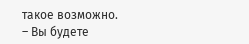такое возможно.
– Вы будете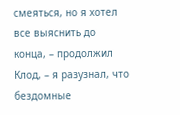смеяться, но я хотел все выяснить до конца, – продолжил Клод, – я разузнал, что бездомные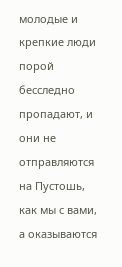молодые и крепкие люди порой бесследно пропадают, и они не отправляются на Пустошь, как мы с вами, а оказываются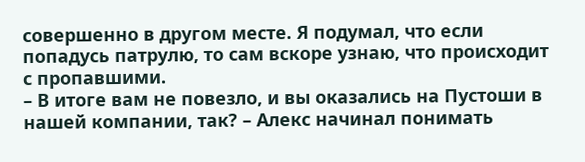совершенно в другом месте. Я подумал, что если попадусь патрулю, то сам вскоре узнаю, что происходит с пропавшими.
– В итоге вам не повезло, и вы оказались на Пустоши в нашей компании, так? – Алекс начинал понимать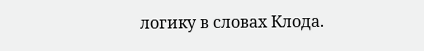логику в словах Клода.